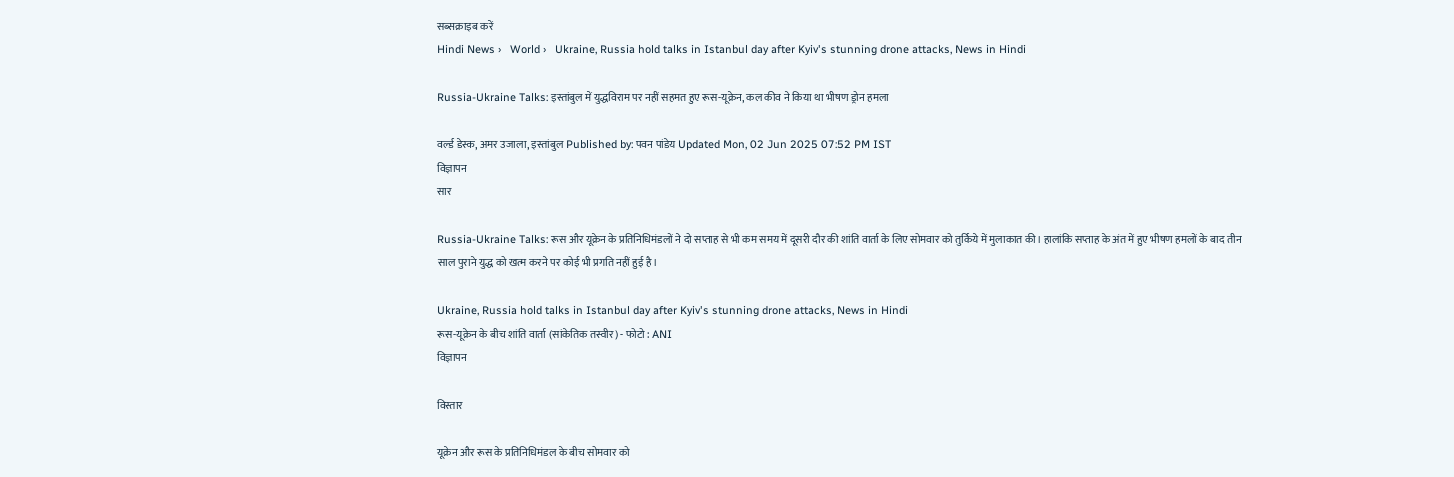सब्सक्राइब करें
Hindi News ›   World ›   Ukraine, Russia hold talks in Istanbul day after Kyiv's stunning drone attacks, News in Hindi

Russia-Ukraine Talks: इस्तांबुल में युद्धविराम पर नहीं सहमत हुए रूस-यूक्रेन, कल कीव ने किया था भीषण ड्रोन हमला

वर्ल्ड डेस्क, अमर उजाला, इस्तांबुल Published by: पवन पांडेय Updated Mon, 02 Jun 2025 07:52 PM IST
विज्ञापन
सार

Russia-Ukraine Talks: रूस और यूक्रेन के प्रतिनिधिमंडलों ने दो सप्ताह से भी कम समय में दूसरी दौर की शांति वार्ता के लिए सोमवार को तुर्किये में मुलाकात की। हालांकि सप्ताह के अंत में हुए भीषण हमलों के बाद तीन साल पुराने युद्ध को खत्म करने पर कोई भी प्रगति नहीं हुई है।

Ukraine, Russia hold talks in Istanbul day after Kyiv's stunning drone attacks, News in Hindi
रूस-यूक्रेन के बीच शांति वार्ता (सांकेतिक तस्वीर) - फोटो : ANI
विज्ञापन

विस्तार

यूक्रेन और रूस के प्रतिनिधिमंडल के बीच सोमवार को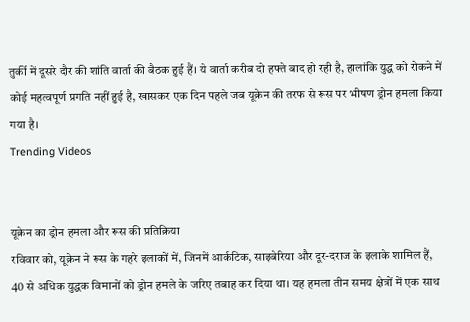तुर्की में दूसरे दौर की शांति वार्ता की बैठक हुई हैं। ये वार्ता करीब दो हफ्ते बाद हो रही है, हालांकि युद्ध को रोकने में कोई महत्वपूर्ण प्रगति नहीं हुई है, खासकर एक दिन पहले जब यूक्रेन की तरफ से रूस पर भीषण ड्रोन हमला किया गया है।
Trending Videos


यूक्रेन का ड्रोन हमला और रूस की प्रतिक्रिया
रविवार को, यूक्रेन ने रूस के गहरे इलाकों में, जिनमें आर्कटिक, साइबेरिया और दूर-दराज के इलाके शामिल हैं, 40 से अधिक युद्धक विमानों को ड्रोन हमले के जरिए तबाह कर दिया था। यह हमला तीन समय क्षेत्रों में एक साथ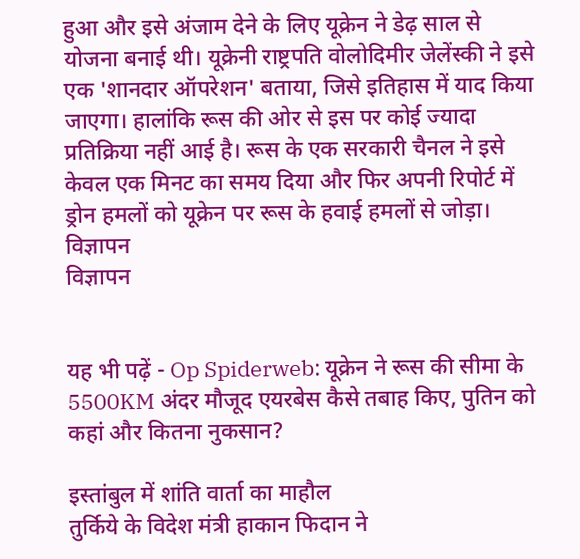हुआ और इसे अंजाम देने के लिए यूक्रेन ने डेढ़ साल से योजना बनाई थी। यूक्रेनी राष्ट्रपति वोलोदिमीर जेलेंस्की ने इसे एक 'शानदार ऑपरेशन' बताया, जिसे इतिहास में याद किया जाएगा। हालांकि रूस की ओर से इस पर कोई ज्यादा प्रतिक्रिया नहीं आई है। रूस के एक सरकारी चैनल ने इसे केवल एक मिनट का समय दिया और फिर अपनी रिपोर्ट में ड्रोन हमलों को यूक्रेन पर रूस के हवाई हमलों से जोड़ा।
विज्ञापन
विज्ञापन


यह भी पढ़ें - Op Spiderweb: यूक्रेन ने रूस की सीमा के 5500KM अंदर मौजूद एयरबेस कैसे तबाह किए, पुतिन को कहां और कितना नुकसान?

इस्तांबुल में शांति वार्ता का माहौल
तुर्किये के विदेश मंत्री हाकान फिदान ने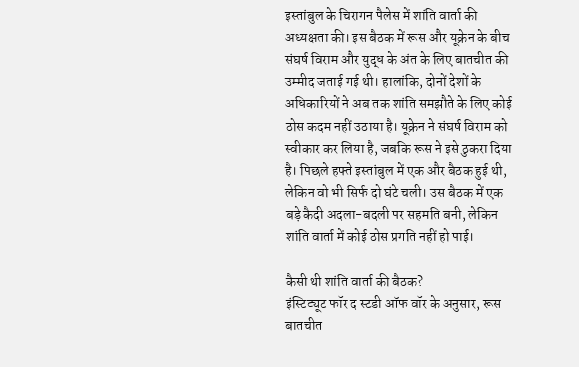इस्तांबुल के चिरागन पैलेस में शांति वार्ता की अध्यक्षता की। इस बैठक में रूस और यूक्रेन के बीच संघर्ष विराम और युद्ध के अंत के लिए बातचीत की उम्मीद जताई गई थी। हालांकि, दोनों देशों के अधिकारियों ने अब तक शांति समझौते के लिए कोई ठोस कदम नहीं उठाया है। यूक्रेन ने संघर्ष विराम को स्वीकार कर लिया है, जबकि रूस ने इसे ठुकरा दिया है। पिछले हफ्ते इस्तांबुल में एक और बैठक हुई थी, लेकिन वो भी सिर्फ दो घंटे चली। उस बैठक में एक बड़े कैदी अदला-बदली पर सहमति बनी, लेकिन शांति वार्ता में कोई ठोस प्रगति नहीं हो पाई।

कैसी थी शांति वार्ता की बैठक?
इंस्टिट्यूट फॉर द स्टडी ऑफ वॉर के अनुसार, रूस बातचीत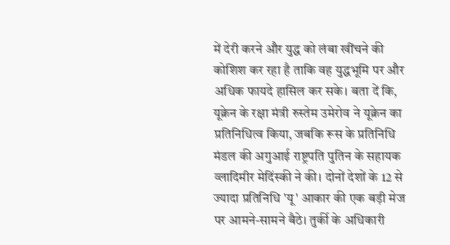में देरी करने और युद्ध को लंबा खींचने की कोशिश कर रहा है ताकि वह युद्धभूमि पर और अधिक फायदे हासिल कर सके। बता दें कि, यूक्रेन के रक्षा मंत्री रुस्तेम उमेरोव ने यूक्रेन का प्रतिनिधित्व किया, जबकि रूस के प्रतिनिधि मंडल की अगुआई राष्ट्रपति पुतिन के सहायक व्लादिमीर मेदिंस्की ने की। दोनों देशों के 12 से ज्यादा प्रतिनिधि 'यू' आकार की एक बड़ी मेज पर आमने-सामने बैठे। तुर्की के अधिकारी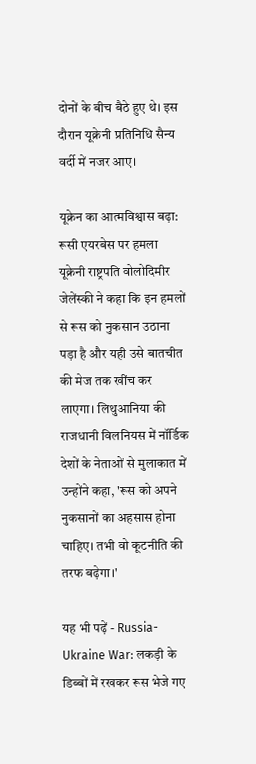दोनों के बीच बैठे हुए थे। इस दौरान यूक्रेनी प्रतिनिधि सैन्य वर्दी में नजर आए।

यूक्रेन का आत्मविश्वास बढ़ा: रूसी एयरबेस पर हमला
यूक्रेनी राष्ट्रपति वोलोदिमीर जेलेंस्की ने कहा कि इन हमलों से रूस को नुकसान उठाना पड़ा है और यही उसे बातचीत की मेज तक खींच कर लाएगा। लिथुआनिया की राजधानी विलनियस में नॉर्डिक देशों के नेताओं से मुलाकात में उन्होंने कहा, 'रूस को अपने नुकसानों का अहसास होना चाहिए। तभी वो कूटनीति की तरफ बढ़ेगा।'

यह भी पढ़ें - Russia-Ukraine War: लकड़ी के डिब्बों में रखकर रूस भेजे गए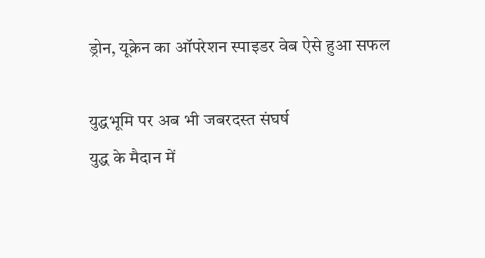ड्रोन, यूक्रेन का ऑपरेशन स्पाइडर वेब ऐसे हुआ सफल

युद्धभूमि पर अब भी जबरदस्त संघर्ष
युद्ध के मैदान में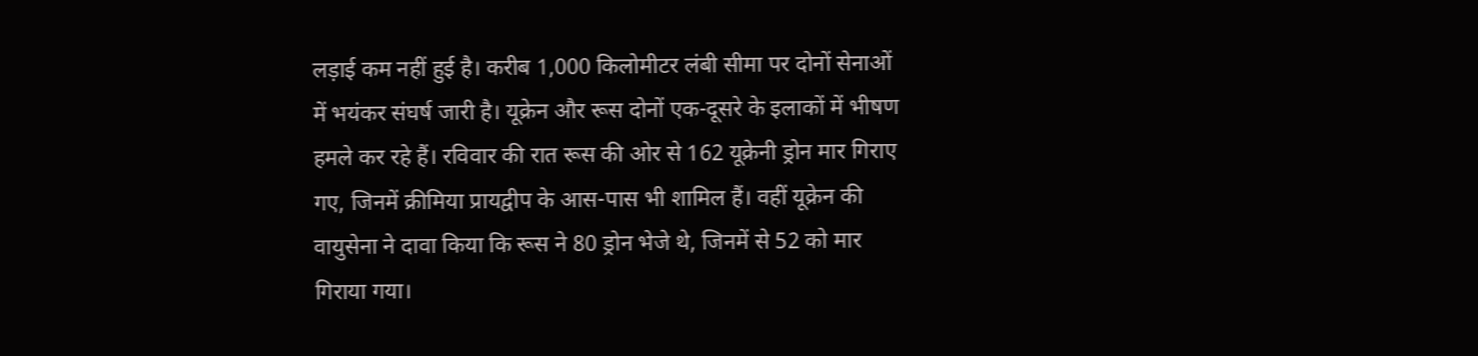लड़ाई कम नहीं हुई है। करीब 1,000 किलोमीटर लंबी सीमा पर दोनों सेनाओं में भयंकर संघर्ष जारी है। यूक्रेन और रूस दोनों एक-दूसरे के इलाकों में भीषण हमले कर रहे हैं। रविवार की रात रूस की ओर से 162 यूक्रेनी ड्रोन मार गिराए गए, जिनमें क्रीमिया प्रायद्वीप के आस-पास भी शामिल हैं। वहीं यूक्रेन की वायुसेना ने दावा किया कि रूस ने 80 ड्रोन भेजे थे, जिनमें से 52 को मार गिराया गया।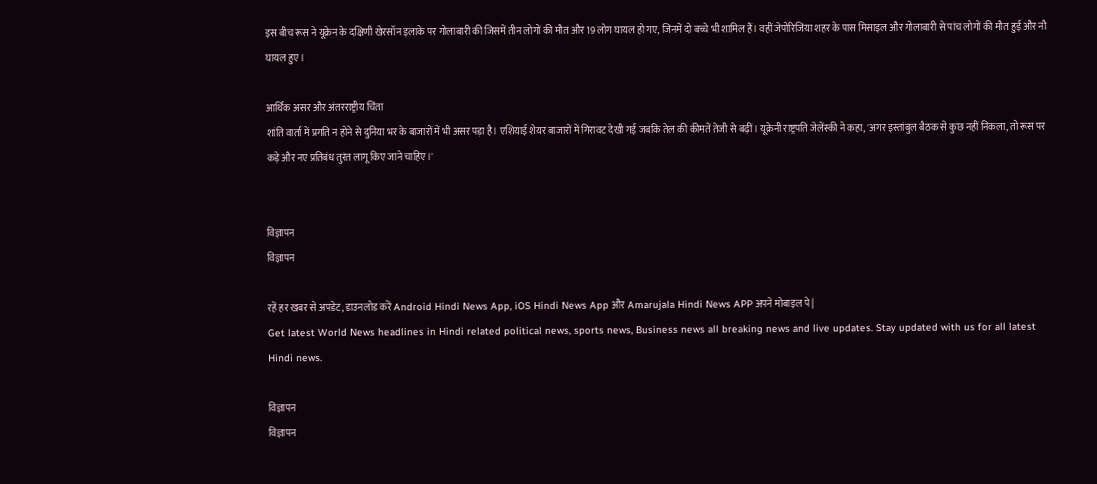इस बीच रूस ने यूक्रेन के दक्षिणी खेरसॉन इलाके पर गोलाबारी की जिसमें तीन लोगों की मौत और 19 लोग घायल हो गए, जिनमें दो बच्चे भी शामिल हैं। वहीं जेपोरिजिया शहर के पास मिसाइल और गोलाबारी से पांच लोगों की मौत हुई और नौ घायल हुए।

आर्थिक असर और अंतरराष्ट्रीय चिंता
शांति वार्ता में प्रगति न होने से दुनिया भर के बाजारों में भी असर पड़ा है। एशियाई शेयर बाजारों में गिरावट देखी गई जबकि तेल की कीमतें तेजी से बढ़ीं। यूक्रेनी राष्ट्रपति जेलेंस्की ने कहा, 'अगर इस्तांबुल बैठक से कुछ नहीं निकला, तो रूस पर कड़े और नए प्रतिबंध तुरंत लागू किए जाने चाहिए।'


विज्ञापन
विज्ञापन

रहें हर खबर से अपडेट, डाउनलोड करें Android Hindi News App, iOS Hindi News App और Amarujala Hindi News APP अपने मोबाइल पे|
Get latest World News headlines in Hindi related political news, sports news, Business news all breaking news and live updates. Stay updated with us for all latest Hindi news.

विज्ञापन
विज्ञापन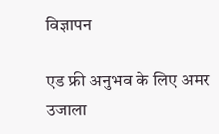विज्ञापन

एड फ्री अनुभव के लिए अमर उजाला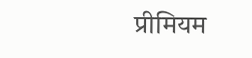प्रीमियम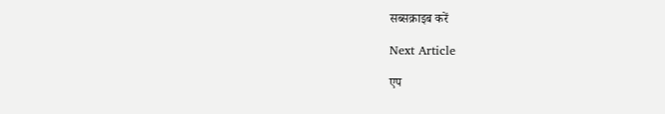सब्सक्राइब करें

Next Article

एप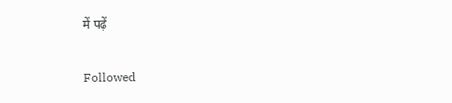में पढ़ें

Followed